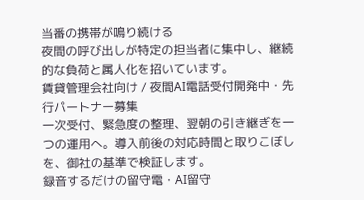当番の携帯が鳴り続ける
夜間の呼び出しが特定の担当者に集中し、継続的な負荷と属人化を招いています。
賃貸管理会社向け / 夜間AI電話受付開発中・先行パートナー募集
一次受付、緊急度の整理、翌朝の引き継ぎを一つの運用へ。導入前後の対応時間と取りこぼしを、御社の基準で検証します。
録音するだけの留守電・AI留守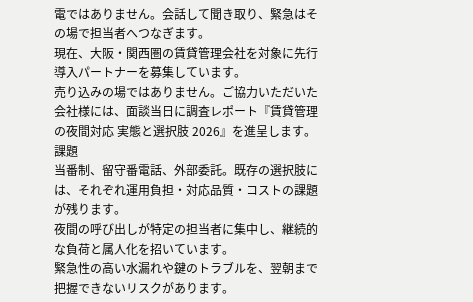電ではありません。会話して聞き取り、緊急はその場で担当者へつなぎます。
現在、大阪・関西圏の賃貸管理会社を対象に先行導入パートナーを募集しています。
売り込みの場ではありません。ご協力いただいた会社様には、面談当日に調査レポート『賃貸管理の夜間対応 実態と選択肢 2026』を進呈します。
課題
当番制、留守番電話、外部委託。既存の選択肢には、それぞれ運用負担・対応品質・コストの課題が残ります。
夜間の呼び出しが特定の担当者に集中し、継続的な負荷と属人化を招いています。
緊急性の高い水漏れや鍵のトラブルを、翌朝まで把握できないリスクがあります。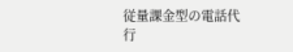従量課金型の電話代行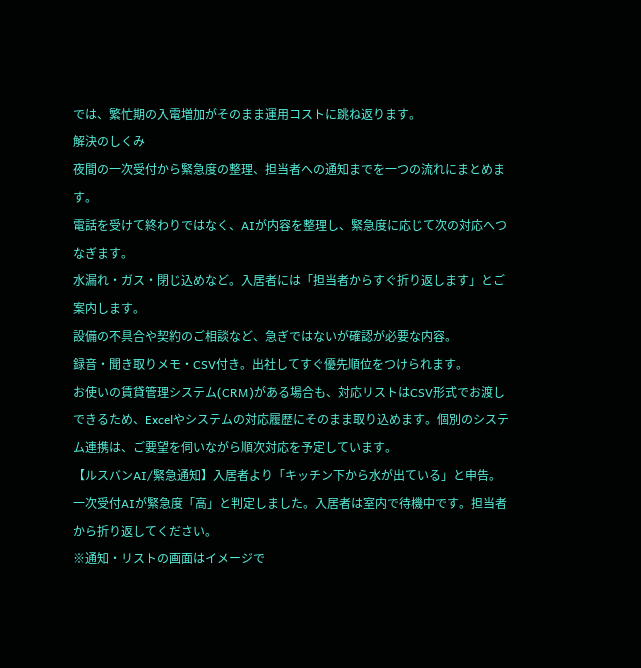では、繁忙期の入電増加がそのまま運用コストに跳ね返ります。
解決のしくみ
夜間の一次受付から緊急度の整理、担当者への通知までを一つの流れにまとめます。
電話を受けて終わりではなく、AIが内容を整理し、緊急度に応じて次の対応へつなぎます。
水漏れ・ガス・閉じ込めなど。入居者には「担当者からすぐ折り返します」とご案内します。
設備の不具合や契約のご相談など、急ぎではないが確認が必要な内容。
録音・聞き取りメモ・CSV付き。出社してすぐ優先順位をつけられます。
お使いの賃貸管理システム(CRM)がある場合も、対応リストはCSV形式でお渡しできるため、Excelやシステムの対応履歴にそのまま取り込めます。個別のシステム連携は、ご要望を伺いながら順次対応を予定しています。
【ルスバンAI/緊急通知】入居者より「キッチン下から水が出ている」と申告。一次受付AIが緊急度「高」と判定しました。入居者は室内で待機中です。担当者から折り返してください。
※通知・リストの画面はイメージで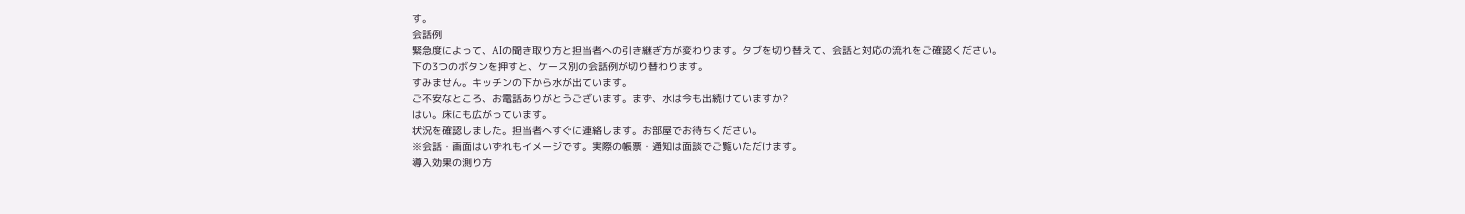す。
会話例
緊急度によって、AIの聞き取り方と担当者への引き継ぎ方が変わります。タブを切り替えて、会話と対応の流れをご確認ください。
下の3つのボタンを押すと、ケース別の会話例が切り替わります。
すみません。キッチンの下から水が出ています。
ご不安なところ、お電話ありがとうございます。まず、水は今も出続けていますか?
はい。床にも広がっています。
状況を確認しました。担当者へすぐに連絡します。お部屋でお待ちください。
※会話・画面はいずれもイメージです。実際の帳票・通知は面談でご覧いただけます。
導入効果の測り方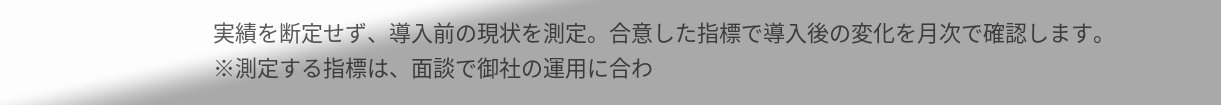実績を断定せず、導入前の現状を測定。合意した指標で導入後の変化を月次で確認します。
※測定する指標は、面談で御社の運用に合わ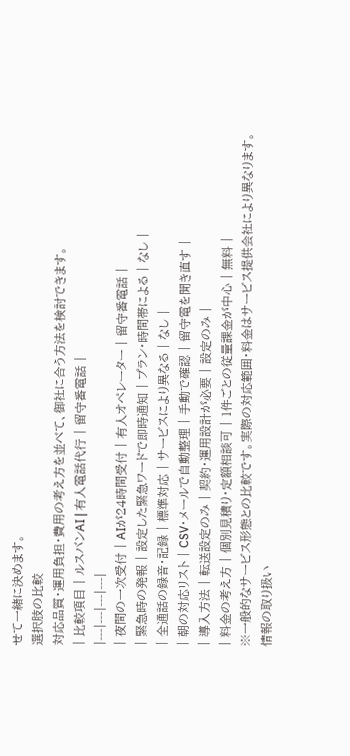せて一緒に決めます。
選択肢の比較
対応品質・運用負担・費用の考え方を並べて、御社に合う方法を検討できます。
| 比較項目 | ルスバンAI | 有人電話代行 | 留守番電話 |
|---|---|---|---|
| 夜間の一次受付 | AIが24時間受付 | 有人オペレーター | 留守番電話 |
| 緊急時の発報 | 設定した緊急ワードで即時通知 | プラン・時間帯による | なし |
| 全通話の録音・記録 | 標準対応 | サービスにより異なる | なし |
| 朝の対応リスト | CSV・メールで自動整理 | 手動で確認 | 留守電を聞き直す |
| 導入方法 | 転送設定のみ | 契約・運用設計が必要 | 設定のみ |
| 料金の考え方 | 個別見積り・定額相談可 | 1件ごとの従量課金が中心 | 無料 |
※一般的なサービス形態との比較です。実際の対応範囲・料金はサービス提供会社により異なります。
情報の取り扱い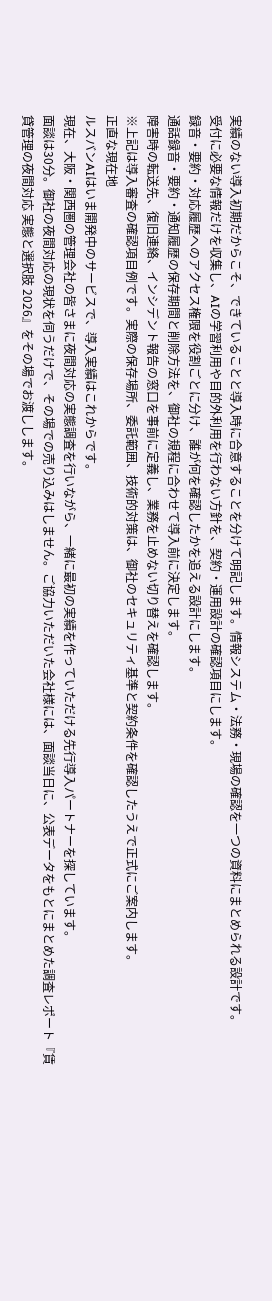実績のない導入初期だからこそ、できていることと導入時に合意することを分けて明記します。情報システム・法務・現場の確認を一つの資料にまとめられる設計です。
受付に必要な情報だけを収集し、AIの学習利用や目的外利用を行わない方針を、契約・運用設計の確認項目にします。
録音・要約・対応履歴へのアクセス権限を役割ごとに分け、誰が何を確認したかを追える設計にします。
通話録音・要約・通知履歴の保存期間と削除方法を、御社の規程に合わせて導入前に決定します。
障害時の転送先、復旧連絡、インシデント報告の窓口を事前に定義し、業務を止めない切り替えを確認します。
※上記は導入審査の確認項目例です。実際の保存場所、委託範囲、技術的対策は、御社のセキュリティ基準と契約条件を確認したうえで正式にご案内します。
正直な現在地
ルスバンAIはいま開発中のサービスで、導入実績はこれからです。
現在、大阪・関西圏の管理会社の皆さまに夜間対応の実態調査を行いながら、一緒に最初の実績を作っていただける先行導入パートナーを探しています。
面談は30分。御社の夜間対応の現状を伺うだけで、その場での売り込みはしません。ご協力いただいた会社様には、面談当日に、公表データをもとにまとめた調査レポート『賃貸管理の夜間対応 実態と選択肢 2026』をその場でお渡しします。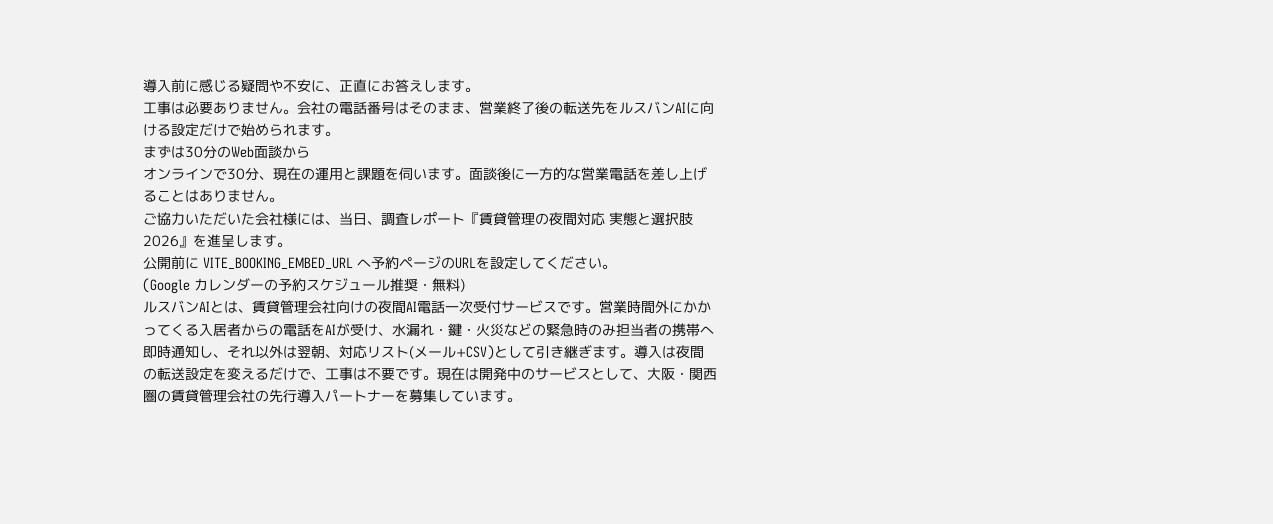導入前に感じる疑問や不安に、正直にお答えします。
工事は必要ありません。会社の電話番号はそのまま、営業終了後の転送先をルスバンAIに向ける設定だけで始められます。
まずは30分のWeb面談から
オンラインで30分、現在の運用と課題を伺います。面談後に一方的な営業電話を差し上げることはありません。
ご協力いただいた会社様には、当日、調査レポート『賃貸管理の夜間対応 実態と選択肢 2026』を進呈します。
公開前に VITE_BOOKING_EMBED_URL へ予約ページのURLを設定してください。
(Google カレンダーの予約スケジュール推奨・無料)
ルスバンAIとは、賃貸管理会社向けの夜間AI電話一次受付サービスです。営業時間外にかかってくる入居者からの電話をAIが受け、水漏れ・鍵・火災などの緊急時のみ担当者の携帯へ即時通知し、それ以外は翌朝、対応リスト(メール+CSV)として引き継ぎます。導入は夜間の転送設定を変えるだけで、工事は不要です。現在は開発中のサービスとして、大阪・関西圏の賃貸管理会社の先行導入パートナーを募集しています。